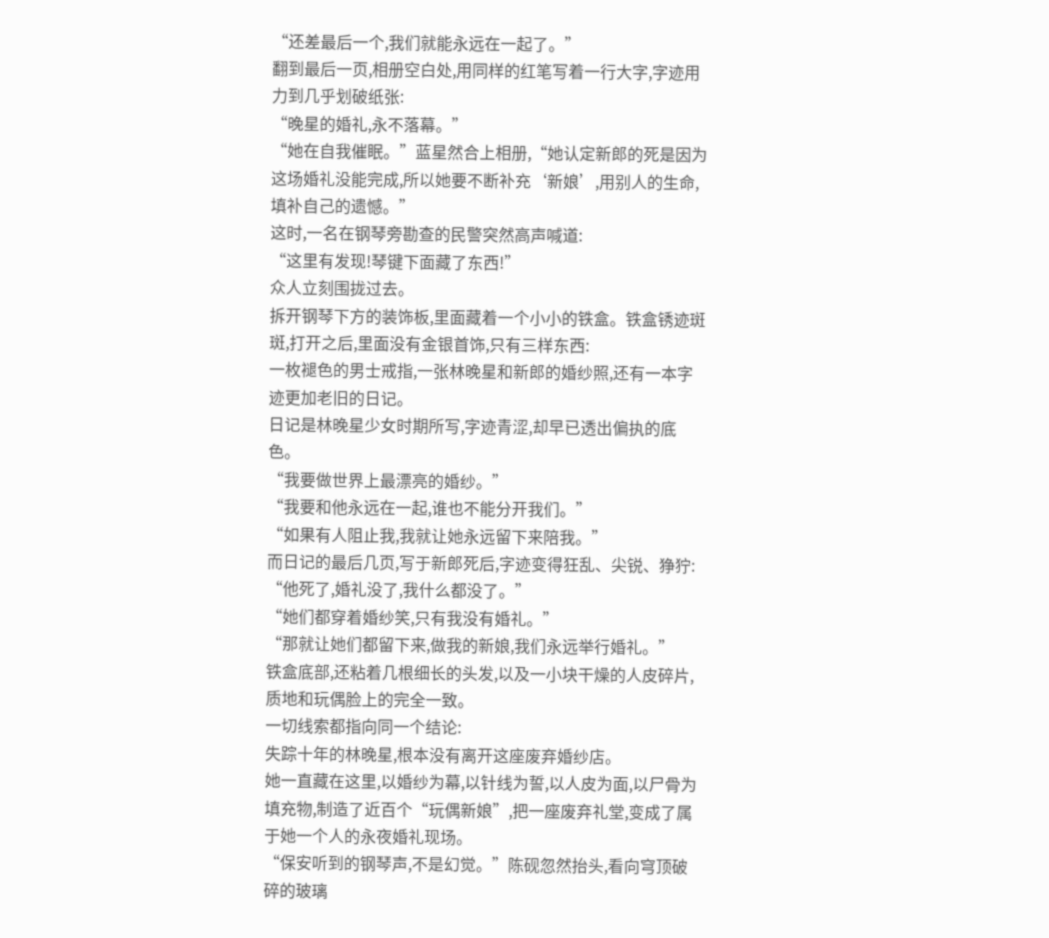“还差最后一个,我们就能永远在一起了。”
翻到最后一页,相册空白处,用同样的红笔写着一行大字,字迹用力到几乎划破纸张:
“晚星的婚礼,永不落幕。”
“她在自我催眠。”蓝星然合上相册,“她认定新郎的死是因为这场婚礼没能完成,所以她要不断补充‘新娘’,用别人的生命,填补自己的遗憾。”
这时,一名在钢琴旁勘查的民警突然高声喊道:
“这里有发现!琴键下面藏了东西!”
众人立刻围拢过去。
拆开钢琴下方的装饰板,里面藏着一个小小的铁盒。铁盒锈迹斑斑,打开之后,里面没有金银首饰,只有三样东西:
一枚褪色的男士戒指,一张林晚星和新郎的婚纱照,还有一本字迹更加老旧的日记。
日记是林晚星少女时期所写,字迹青涩,却早已透出偏执的底色。
“我要做世界上最漂亮的婚纱。”
“我要和他永远在一起,谁也不能分开我们。”
“如果有人阻止我,我就让她永远留下来陪我。”
而日记的最后几页,写于新郎死后,字迹变得狂乱、尖锐、狰狞:
“他死了,婚礼没了,我什么都没了。”
“她们都穿着婚纱笑,只有我没有婚礼。”
“那就让她们都留下来,做我的新娘,我们永远举行婚礼。”
铁盒底部,还粘着几根细长的头发,以及一小块干燥的人皮碎片,质地和玩偶脸上的完全一致。
一切线索都指向同一个结论:
失踪十年的林晚星,根本没有离开这座废弃婚纱店。
她一直藏在这里,以婚纱为幕,以针线为誓,以人皮为面,以尸骨为填充物,制造了近百个“玩偶新娘”,把一座废弃礼堂,变成了属于她一个人的永夜婚礼现场。
“保安听到的钢琴声,不是幻觉。”陈砚忽然抬头,看向穹顶破碎的玻璃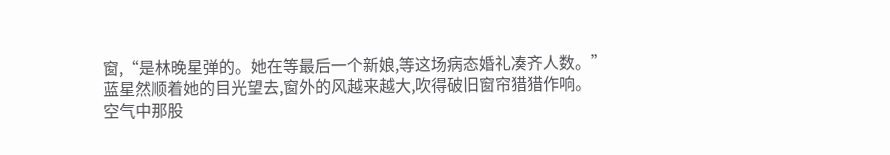窗,“是林晚星弹的。她在等最后一个新娘,等这场病态婚礼凑齐人数。”
蓝星然顺着她的目光望去,窗外的风越来越大,吹得破旧窗帘猎猎作响。
空气中那股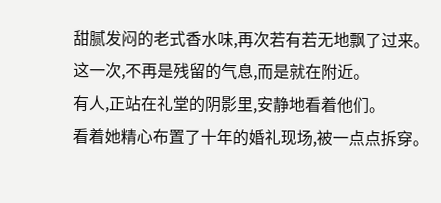甜腻发闷的老式香水味,再次若有若无地飘了过来。
这一次,不再是残留的气息,而是就在附近。
有人,正站在礼堂的阴影里,安静地看着他们。
看着她精心布置了十年的婚礼现场,被一点点拆穿。